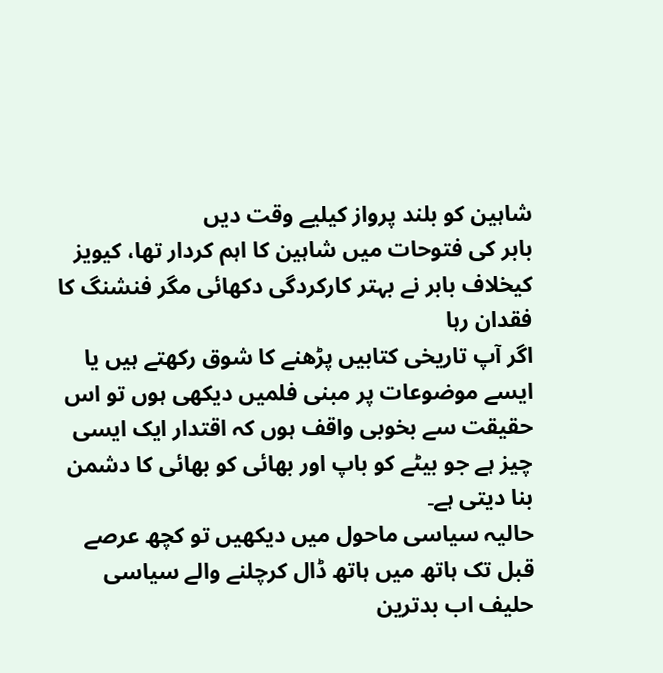شاہین کو بلند پرواز کیلیے وقت دیں
بابر کی فتوحات میں شاہین کا اہم کردار تھا، کیویز کیخلاف بابر نے بہتر کارکردگی دکھائی مگر فنشنگ کا فقدان رہا
اگر آپ تاریخی کتابیں پڑھنے کا شوق رکھتے ہیں یا ایسے موضوعات پر مبنی فلمیں دیکھی ہوں تو اس حقیقت سے بخوبی واقف ہوں کہ اقتدار ایک ایسی چیز ہے جو بیٹے کو باپ اور بھائی کو بھائی کا دشمن بنا دیتی ہے۔
حالیہ سیاسی ماحول میں دیکھیں تو کچھ عرصے قبل تک ہاتھ میں ہاتھ ڈال کرچلنے والے سیاسی حلیف اب بدترین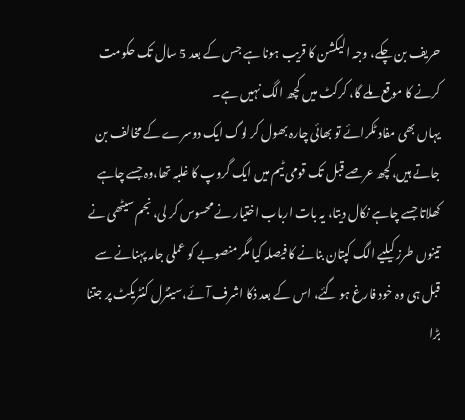حریف بن چکے، وجہ الیکشن کا قریب ہونا ہے جس کے بعد 5 سال تک حکومت کرنے کا موقع ملے گا، کرکٹ میں کچھ الگ نہیں ہے۔
یہاں بھی مفاد ٹکرائے تو بھائی چارہ بھول کر لوگ ایک دوسرے کے مخالف بن جاتے ہیں،کچھ عرصے قبل تک قومی ٹیم میں ایک گروپ کا غلبہ تھا،وہ جسے چاہے کھلاتا جسے چاہے نکال دیتا، یہ بات ارباب اختیار نے محسوس کر لی، نجم سیٹھی نے تینوں طرز کیلیے الگ کپتان بنانے کا فیصلہ کیا مگر منصوبے کو عملی جامہ پہنانے سے قبل ہی وہ خود فارغ ہو گئے، اس کے بعد ذکا اشرف آئے،سینٹرل کنٹریکٹ پر جتنا بڑا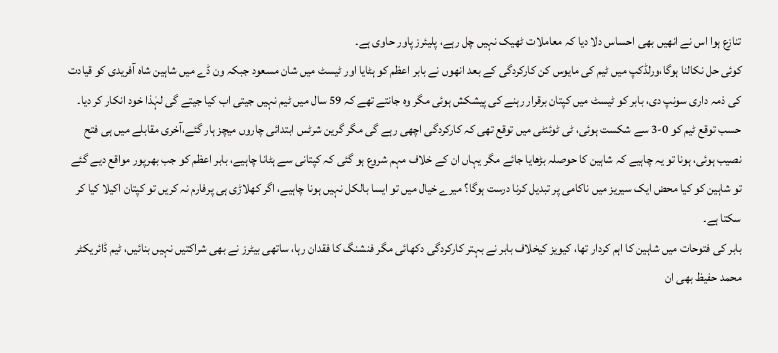تنازع ہوا اس نے انھیں بھی احساس دلا دیا کہ معاملات ٹھیک نہیں چل رہے، پلیئرز پاور حاوی ہے۔
کوئی حل نکالنا ہوگا،ورلڈکپ میں ٹیم کی مایوس کن کارکردگی کے بعد انھوں نے بابر اعظم کو ہٹایا اور ٹیسٹ میں شان مسعود جبکہ ون ڈے میں شاہین شاہ آفریدی کو قیادت کی ذمہ داری سونپ دی، بابر کو ٹیسٹ میں کپتان برقرار رہنے کی پیشکش ہوئی مگر وہ جانتے تھے کہ 59 سال میں ٹیم نہیں جیتی اب کیا جیتے گی لہٰذا خود انکار کر دیا۔
حسب توقع ٹیم کو 0-3 سے شکست ہوئی، ٹی ٹوئنٹی میں توقع تھی کہ کارکردگی اچھی رہے گی مگر گرین شرٹس ابتدائی چاروں میچز ہار گئے،آخری مقابلے میں ہی فتح نصیب ہوئی، ہونا تو یہ چاہیے کہ شاہین کا حوصلہ بڑھایا جائے مگر یہاں ان کے خلاف مہم شروع ہو گئی کہ کپتانی سے ہٹانا چاہیے، بابر اعظم کو جب بھرپور مواقع دیے گئے تو شاہین کو کیا محض ایک سیریز میں ناکامی پر تبدیل کرنا درست ہوگا؟ میرے خیال میں تو ایسا بالکل نہیں ہونا چاہیے، اگر کھلاڑی ہی پرفارم نہ کریں تو کپتان اکیلا کیا کر سکتا ہے۔
بابر کی فتوحات میں شاہین کا اہم کردار تھا، کیویز کیخلاف بابر نے بہتر کارکردگی دکھائی مگر فنشنگ کا فقدان رہا، ساتھی بیٹرز نے بھی شراکتیں نہیں بنائیں، ٹیم ڈائریکٹر محمد حفیظ بھی ان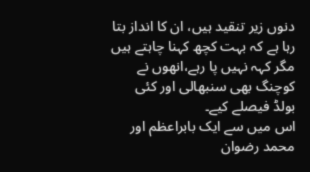دنوں زیر تنقید ہیں، ان کا انداز بتا رہا ہے کہ بہت کچھ کہنا چاہتے ہیں مگر کہہ نہیں پا رہے،انھوں نے کوچنگ بھی سنبھالی اور کئی بولڈ فیصلے کیے۔
اس میں سے ایک بابراعظم اور محمد رضوان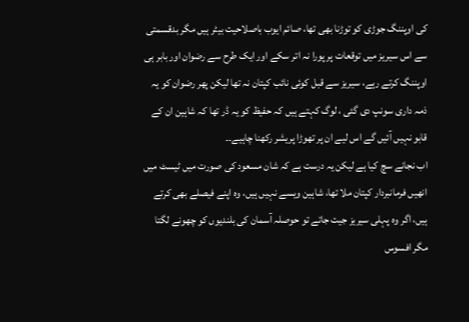کی اوپننگ جوڑی کو توڑنا بھی تھا، صائم ایوب باصلاحیت بیٹر ہیں مگر بدقسمتی سے اس سیریز میں توقعات پر پورا نہ اتر سکے اور ایک طرح سے رضوان اور بابر ہی اوپننگ کرتے رہے، سیریز سے قبل کوئی نائب کپتان نہ تھا لیکن پھر رضوان کو یہ ذمہ داری سونپ دی گئی ، لوگ کہتے ہیں کہ حفیظ کو یہ ڈر تھا کہ شاہین ان کے قابو نہیں آئیں گے اس لیے ان پر تھوڑا پریشر رکھنا چاہیے۔۔
اب نجانے سچ کیا ہے لیکن یہ درست ہے کہ شان مسعود کی صورت میں ٹیسٹ میں انھیں فرمانبردار کپتان ملا تھا، شاہین ویسے نہیں ہیں، وہ اپنے فیصلے بھی کرتے ہیں، اگر وہ پہلی سیریز جیت جاتے تو حوصلہ آسمان کی بلندیوں کو چھونے لگتا مگر افسوس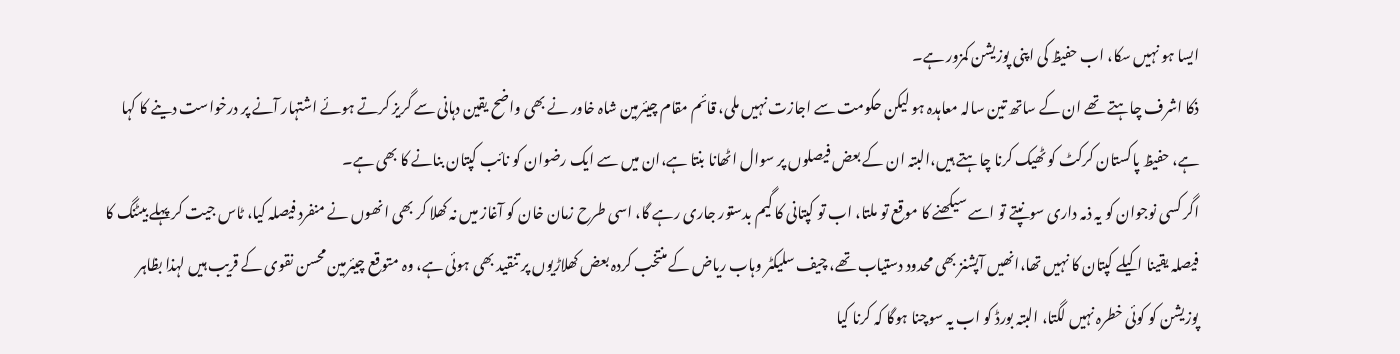ایسا ہو نہیں سکا، اب حفیظ کی اپنی پوزیشن کمزور ہے۔
ذکا اشرف چاہتے تھے ان کے ساتھ تین سالہ معاہدہ ہو لیکن حکومت سے اجازت نہیں ملی، قائم مقام چیئرمین شاہ خاور نے بھی واضح یقین دہانی سے گریز کرتے ہوئے اشتہار آنے پر درخواست دینے کا کہا ہے، حفیظ پاکستان کرکٹ کو ٹھیک کرنا چاہتے ہیں،البتہ ان کے بعض فیصلوں پر سوال اٹھانا بنتا ہے،ان میں سے ایک رضوان کو نائب کپتان بنانے کا بھی ہے۔
اگر کسی نوجوان کو یہ ذمہ داری سونپتے تو اسے سیکھنے کا موقع تو ملتا، اب تو کپتانی کا گیم بدستور جاری رہے گا، اسی طرح زمان خان کو آغاز میں نہ کھلا کر بھی انھوں نے منفرد فیصلہ کیا، ٹاس جیت کر پہلے بیٹنگ کا فیصلہ یقینا اکیلے کپتان کا نہیں تھا،انھیں آپشنز بھی محدود دستیاب تھے، چیف سلیکٹر وہاب ریاض کے منتخب کردہ بعض کھلاڑیوں پر تنقید بھی ہوئی ہے، وہ متوقع چیئرمین محسن نقوی کے قریب ہیں لہذا بظاہر پوزیشن کو کوئی خطرہ نہیں لگتا، البتہ بورڈ کو اب یہ سوچنا ہوگا کہ کرنا کیا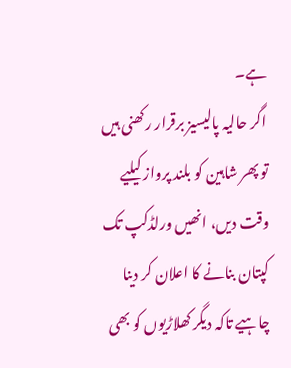ہے۔
اگر حالیہ پالیسیز برقرار رکھنی ہیں تو پھر شاہین کو بلند پرواز کیلیے وقت دیں، انھیں ورلڈکپ تک کپتان بنانے کا اعلان کر دینا چاہیے تاکہ دیگر کھلاڑیوں کو بھی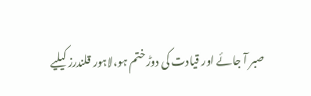صبر آ جائے اور قیادت کی دوڑ ختم ہو،لاہور قلندرز کیلیے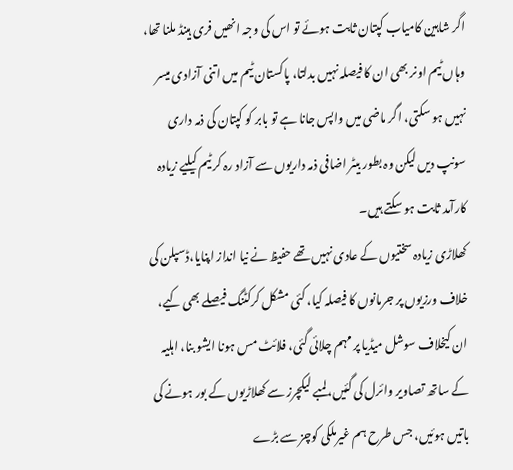اگر شاہین کامیاب کپتان ثابت ہوئے تو اس کی وجہ انھیں فری ہینڈ ملنا تھا، وہاں ٹیم اونر بھی ان کا فیصلہ نہیں بدلتا، پاکستان ٹیم میں اتنی آزادی میسر نہیں ہو سکتی، اگر ماضی میں واپس جانا ہے تو بابر کو کپتان کی ذمہ داری سونپ دیں لیکن وہ بطور بیٹر اضافی ذمہ داریوں سے آزاد رہ کر ٹیم کیلیے زیادہ کارآمد ثابت ہو سکتے ہیں۔
کھلاڑی زیادہ سختیوں کے عادی نہیں تھے حفیظ نے نیا انداز اپنایا،ڈسپلن کی خلاف ورزیوں پر جرمانوں کا فیصلہ کیا، کئی مشکل کرکٹنگ فیصلے بھی کیے، ان کیخلاف سوشل میڈیا پر مہم چلائی گئی، فلائٹ مس ہونا ایشو بنا، اہلیہ کے ساتھ تصاویر وائرل کی گئیں، لمبے لیکچرز سے کھلاڑیوں کے بور ہونے کی باتیں ہوئیں، جس طرح ہم غیرملکی کوچز سے بڑے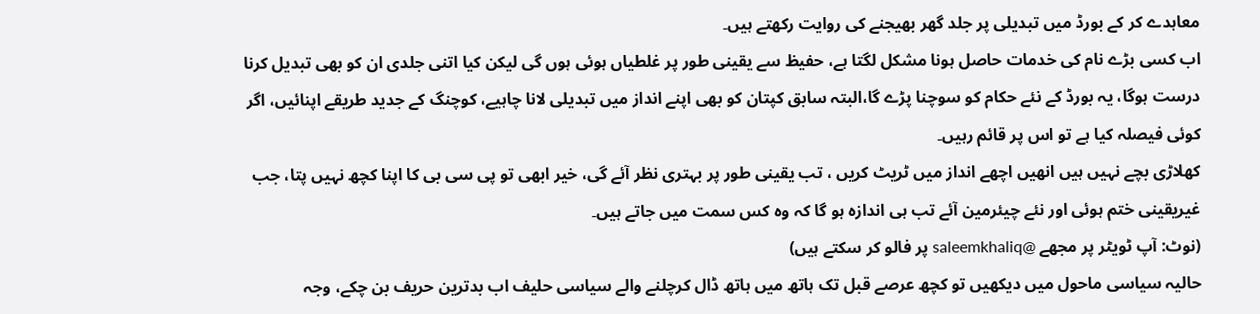معاہدے کر کے بورڈ میں تبدیلی پر جلد گھر بھیجنے کی روایت رکھتے ہیں۔
اب کسی بڑے نام کی خدمات حاصل ہونا مشکل لگتا ہے، حفیظ سے یقینی طور پر غلطیاں ہوئی ہوں گی لیکن کیا اتنی جلدی ان کو بھی تبدیل کرنا درست ہوگا، یہ بورڈ کے نئے حکام کو سوچنا پڑے گا،البتہ سابق کپتان کو بھی اپنے انداز میں تبدیلی لانا چاہیے، کوچنگ کے جدید طریقے اپنائیں، اگر کوئی فیصلہ کیا ہے تو اس پر قائم رہیں۔
کھلاڑی بچے نہیں ہیں انھیں اچھے انداز میں ٹریٹ کریں ، تب یقینی طور پر بہتری نظر آئے گی، خیر ابھی تو پی سی بی کا اپنا کچھ نہیں پتا، جب غیریقینی ختم ہوئی اور نئے چیئرمین آئے تب ہی اندازہ ہو گا کہ وہ کس سمت میں جاتے ہیں۔
(نوٹ: آپ ٹویٹر پر مجھے @saleemkhaliq پر فالو کر سکتے ہیں)
حالیہ سیاسی ماحول میں دیکھیں تو کچھ عرصے قبل تک ہاتھ میں ہاتھ ڈال کرچلنے والے سیاسی حلیف اب بدترین حریف بن چکے، وجہ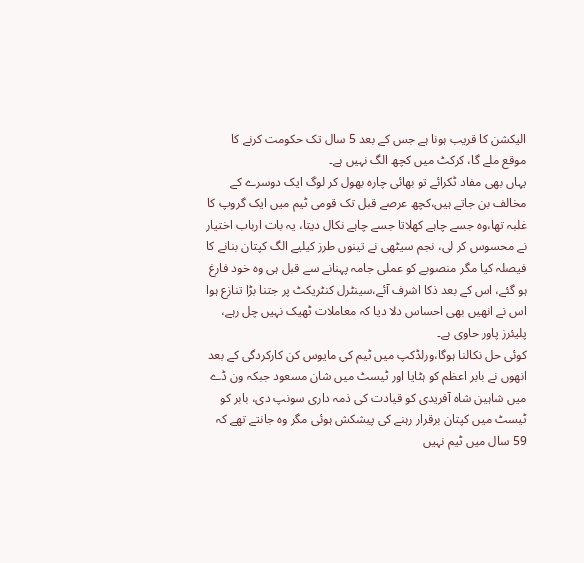الیکشن کا قریب ہونا ہے جس کے بعد 5 سال تک حکومت کرنے کا موقع ملے گا، کرکٹ میں کچھ الگ نہیں ہے۔
یہاں بھی مفاد ٹکرائے تو بھائی چارہ بھول کر لوگ ایک دوسرے کے مخالف بن جاتے ہیں،کچھ عرصے قبل تک قومی ٹیم میں ایک گروپ کا غلبہ تھا،وہ جسے چاہے کھلاتا جسے چاہے نکال دیتا، یہ بات ارباب اختیار نے محسوس کر لی، نجم سیٹھی نے تینوں طرز کیلیے الگ کپتان بنانے کا فیصلہ کیا مگر منصوبے کو عملی جامہ پہنانے سے قبل ہی وہ خود فارغ ہو گئے، اس کے بعد ذکا اشرف آئے،سینٹرل کنٹریکٹ پر جتنا بڑا تنازع ہوا اس نے انھیں بھی احساس دلا دیا کہ معاملات ٹھیک نہیں چل رہے، پلیئرز پاور حاوی ہے۔
کوئی حل نکالنا ہوگا،ورلڈکپ میں ٹیم کی مایوس کن کارکردگی کے بعد انھوں نے بابر اعظم کو ہٹایا اور ٹیسٹ میں شان مسعود جبکہ ون ڈے میں شاہین شاہ آفریدی کو قیادت کی ذمہ داری سونپ دی، بابر کو ٹیسٹ میں کپتان برقرار رہنے کی پیشکش ہوئی مگر وہ جانتے تھے کہ 59 سال میں ٹیم نہیں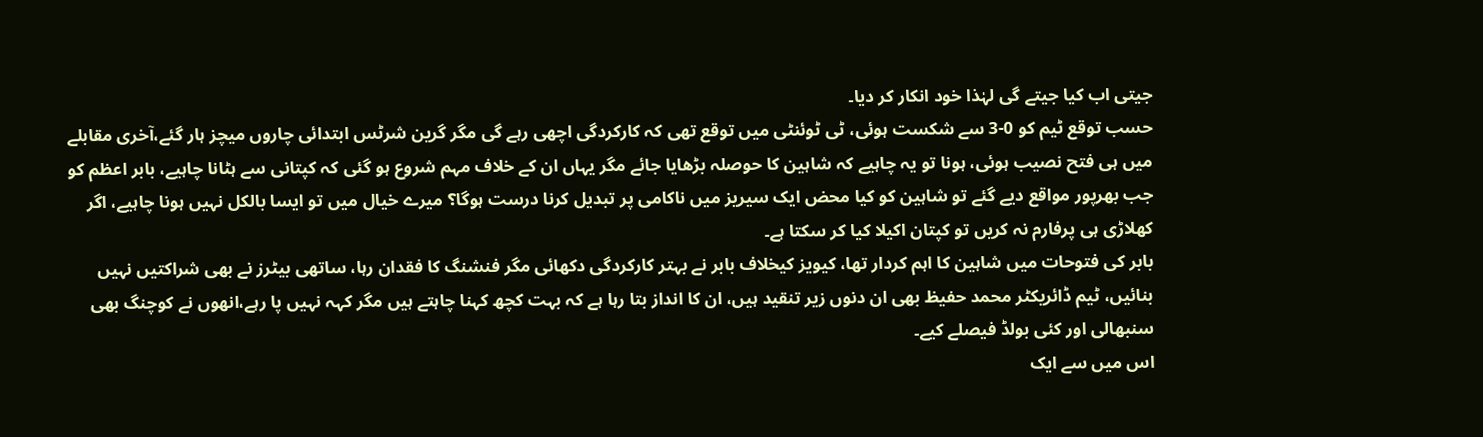جیتی اب کیا جیتے گی لہٰذا خود انکار کر دیا۔
حسب توقع ٹیم کو 0-3 سے شکست ہوئی، ٹی ٹوئنٹی میں توقع تھی کہ کارکردگی اچھی رہے گی مگر گرین شرٹس ابتدائی چاروں میچز ہار گئے،آخری مقابلے میں ہی فتح نصیب ہوئی، ہونا تو یہ چاہیے کہ شاہین کا حوصلہ بڑھایا جائے مگر یہاں ان کے خلاف مہم شروع ہو گئی کہ کپتانی سے ہٹانا چاہیے، بابر اعظم کو جب بھرپور مواقع دیے گئے تو شاہین کو کیا محض ایک سیریز میں ناکامی پر تبدیل کرنا درست ہوگا؟ میرے خیال میں تو ایسا بالکل نہیں ہونا چاہیے، اگر کھلاڑی ہی پرفارم نہ کریں تو کپتان اکیلا کیا کر سکتا ہے۔
بابر کی فتوحات میں شاہین کا اہم کردار تھا، کیویز کیخلاف بابر نے بہتر کارکردگی دکھائی مگر فنشنگ کا فقدان رہا، ساتھی بیٹرز نے بھی شراکتیں نہیں بنائیں، ٹیم ڈائریکٹر محمد حفیظ بھی ان دنوں زیر تنقید ہیں، ان کا انداز بتا رہا ہے کہ بہت کچھ کہنا چاہتے ہیں مگر کہہ نہیں پا رہے،انھوں نے کوچنگ بھی سنبھالی اور کئی بولڈ فیصلے کیے۔
اس میں سے ایک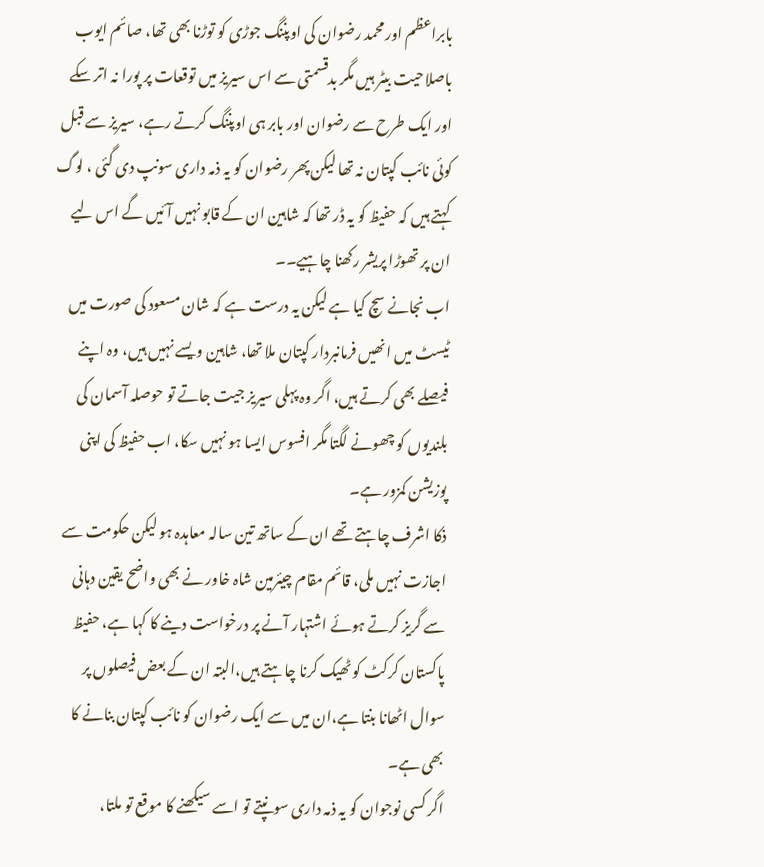بابراعظم اور محمد رضوان کی اوپننگ جوڑی کو توڑنا بھی تھا، صائم ایوب باصلاحیت بیٹر ہیں مگر بدقسمتی سے اس سیریز میں توقعات پر پورا نہ اتر سکے اور ایک طرح سے رضوان اور بابر ہی اوپننگ کرتے رہے، سیریز سے قبل کوئی نائب کپتان نہ تھا لیکن پھر رضوان کو یہ ذمہ داری سونپ دی گئی ، لوگ کہتے ہیں کہ حفیظ کو یہ ڈر تھا کہ شاہین ان کے قابو نہیں آئیں گے اس لیے ان پر تھوڑا پریشر رکھنا چاہیے۔۔
اب نجانے سچ کیا ہے لیکن یہ درست ہے کہ شان مسعود کی صورت میں ٹیسٹ میں انھیں فرمانبردار کپتان ملا تھا، شاہین ویسے نہیں ہیں، وہ اپنے فیصلے بھی کرتے ہیں، اگر وہ پہلی سیریز جیت جاتے تو حوصلہ آسمان کی بلندیوں کو چھونے لگتا مگر افسوس ایسا ہو نہیں سکا، اب حفیظ کی اپنی پوزیشن کمزور ہے۔
ذکا اشرف چاہتے تھے ان کے ساتھ تین سالہ معاہدہ ہو لیکن حکومت سے اجازت نہیں ملی، قائم مقام چیئرمین شاہ خاور نے بھی واضح یقین دہانی سے گریز کرتے ہوئے اشتہار آنے پر درخواست دینے کا کہا ہے، حفیظ پاکستان کرکٹ کو ٹھیک کرنا چاہتے ہیں،البتہ ان کے بعض فیصلوں پر سوال اٹھانا بنتا ہے،ان میں سے ایک رضوان کو نائب کپتان بنانے کا بھی ہے۔
اگر کسی نوجوان کو یہ ذمہ داری سونپتے تو اسے سیکھنے کا موقع تو ملتا،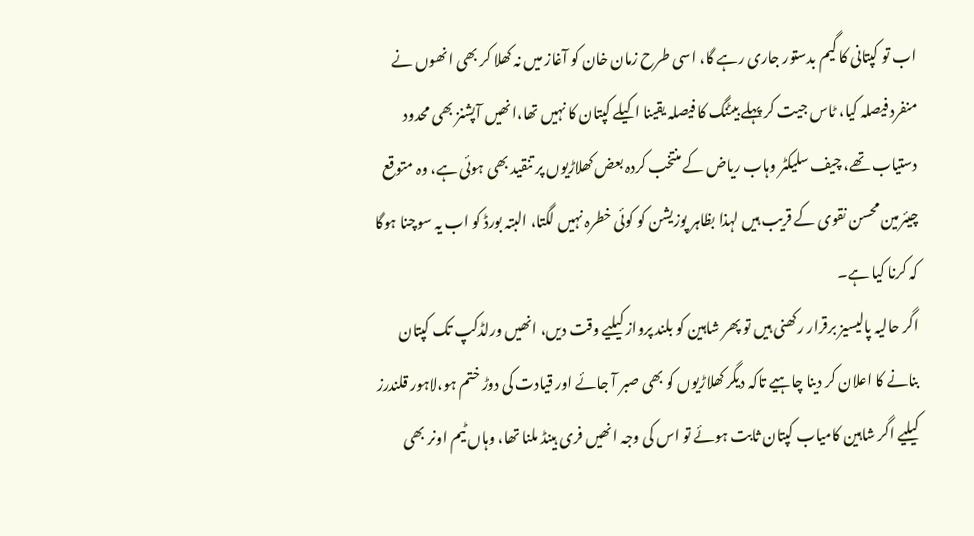اب تو کپتانی کا گیم بدستور جاری رہے گا، اسی طرح زمان خان کو آغاز میں نہ کھلا کر بھی انھوں نے منفرد فیصلہ کیا، ٹاس جیت کر پہلے بیٹنگ کا فیصلہ یقینا اکیلے کپتان کا نہیں تھا،انھیں آپشنز بھی محدود دستیاب تھے، چیف سلیکٹر وہاب ریاض کے منتخب کردہ بعض کھلاڑیوں پر تنقید بھی ہوئی ہے، وہ متوقع چیئرمین محسن نقوی کے قریب ہیں لہذا بظاہر پوزیشن کو کوئی خطرہ نہیں لگتا، البتہ بورڈ کو اب یہ سوچنا ہوگا کہ کرنا کیا ہے۔
اگر حالیہ پالیسیز برقرار رکھنی ہیں تو پھر شاہین کو بلند پرواز کیلیے وقت دیں، انھیں ورلڈکپ تک کپتان بنانے کا اعلان کر دینا چاہیے تاکہ دیگر کھلاڑیوں کو بھی صبر آ جائے اور قیادت کی دوڑ ختم ہو،لاہور قلندرز کیلیے اگر شاہین کامیاب کپتان ثابت ہوئے تو اس کی وجہ انھیں فری ہینڈ ملنا تھا، وہاں ٹیم اونر بھی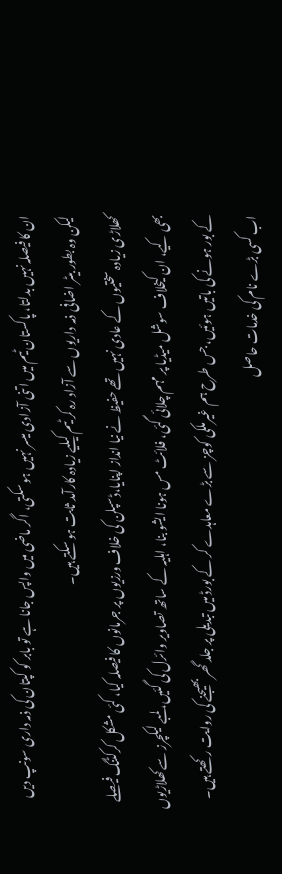ان کا فیصلہ نہیں بدلتا، پاکستان ٹیم میں اتنی آزادی میسر نہیں ہو سکتی، اگر ماضی میں واپس جانا ہے تو بابر کو کپتان کی ذمہ داری سونپ دیں لیکن وہ بطور بیٹر اضافی ذمہ داریوں سے آزاد رہ کر ٹیم کیلیے زیادہ کارآمد ثابت ہو سکتے ہیں۔
کھلاڑی زیادہ سختیوں کے عادی نہیں تھے حفیظ نے نیا انداز اپنایا،ڈسپلن کی خلاف ورزیوں پر جرمانوں کا فیصلہ کیا، کئی مشکل کرکٹنگ فیصلے بھی کیے، ان کیخلاف سوشل میڈیا پر مہم چلائی گئی، فلائٹ مس ہونا ایشو بنا، اہلیہ کے ساتھ تصاویر وائرل کی گئیں، لمبے لیکچرز سے کھلاڑیوں کے بور ہونے کی باتیں ہوئیں، جس طرح ہم غیرملکی کوچز سے بڑے معاہدے کر کے بورڈ میں تبدیلی پر جلد گھر بھیجنے کی روایت رکھتے ہیں۔
اب کسی بڑے نام کی خدمات حاصل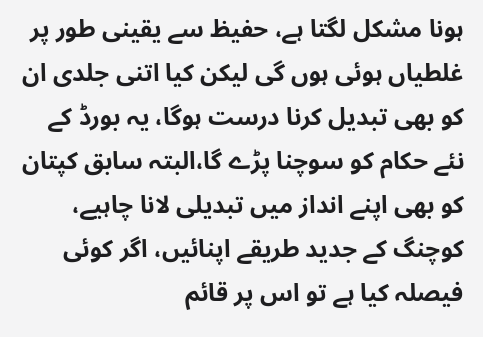ہونا مشکل لگتا ہے، حفیظ سے یقینی طور پر غلطیاں ہوئی ہوں گی لیکن کیا اتنی جلدی ان کو بھی تبدیل کرنا درست ہوگا، یہ بورڈ کے نئے حکام کو سوچنا پڑے گا،البتہ سابق کپتان کو بھی اپنے انداز میں تبدیلی لانا چاہیے، کوچنگ کے جدید طریقے اپنائیں، اگر کوئی فیصلہ کیا ہے تو اس پر قائم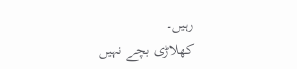رہیں۔
کھلاڑی بچے نہیں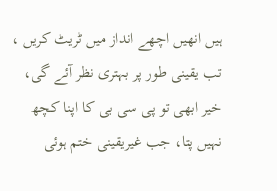ہیں انھیں اچھے انداز میں ٹریٹ کریں ، تب یقینی طور پر بہتری نظر آئے گی، خیر ابھی تو پی سی بی کا اپنا کچھ نہیں پتا، جب غیریقینی ختم ہوئی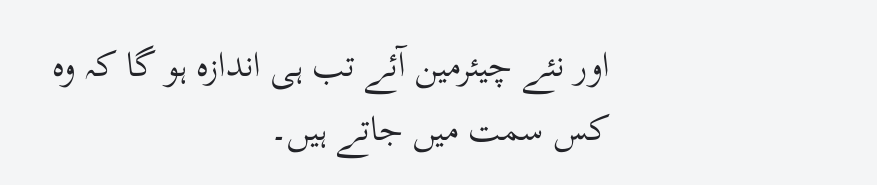اور نئے چیئرمین آئے تب ہی اندازہ ہو گا کہ وہ کس سمت میں جاتے ہیں۔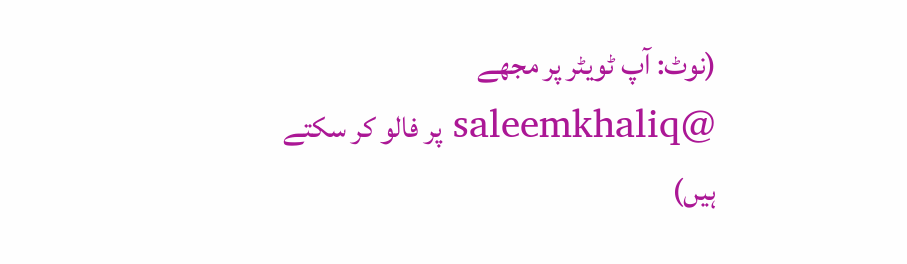(نوٹ: آپ ٹویٹر پر مجھے @saleemkhaliq پر فالو کر سکتے ہیں)